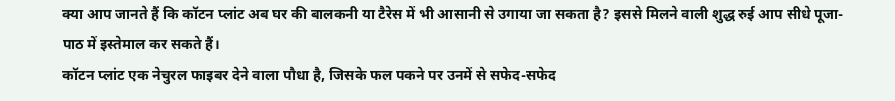क्या आप जानते हैं कि कॉटन प्लांट अब घर की बालकनी या टैरेस में भी आसानी से उगाया जा सकता है? इससे मिलने वाली शुद्ध रुई आप सीधे पूजा-पाठ में इस्तेमाल कर सकते हैं।
कॉटन प्लांट एक नेचुरल फाइबर देने वाला पौधा है, जिसके फल पकने पर उनमें से सफेद-सफेद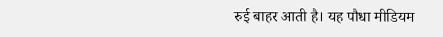रुई बाहर आती है। यह पौधा मीडियम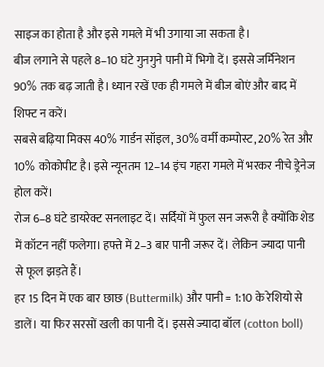साइज का होता है और इसे गमले में भी उगाया जा सकता है।
बीज लगाने से पहले 8–10 घंटे गुनगुने पानी में भिगो दें। इससे जर्मिनेशन 90% तक बढ़ जाती है। ध्यान रखें एक ही गमले में बीज बोएं और बाद में शिफ्ट न करें।
सबसे बढ़िया मिक्स 40% गार्डन सॉइल, 30% वर्मी कम्पोस्ट, 20% रेत और 10% कोकोपीट है। इसे न्यूनतम 12–14 इंच गहरा गमले में भरकर नीचे ड्रेनेज होल करें।
रोज 6–8 घंटे डायरेक्ट सनलाइट दें। सर्दियों में फुल सन जरूरी है क्योंकि शेड में कॉटन नहीं फलेगा। हफ्ते में 2–3 बार पानी जरूर दें। लेकिन ज्यादा पानी से फूल झड़ते हैं।
हर 15 दिन में एक बार छाछ (Buttermilk) और पानी = 1:10 के रेशियो से डालें। या फिर सरसों खली का पानी दें। इससे ज्यादा बॉल (cotton boll)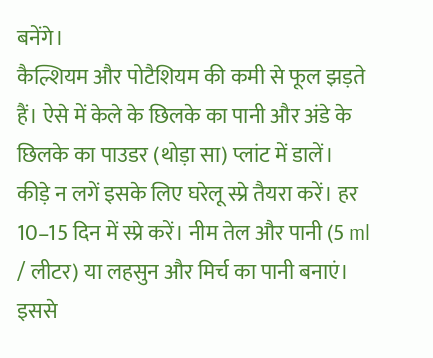बनेंगे।
कैल्शियम और पोटैशियम की कमी से फूल झड़ते हैं। ऐसे में केले के छिलके का पानी और अंडे के छिलके का पाउडर (थोड़ा सा) प्लांट में डालें।
कीड़े न लगें इसके लिए घरेलू स्प्रे तैयरा करें। हर 10–15 दिन में स्प्रे करें। नीम तेल और पानी (5 ml / लीटर) या लहसुन और मिर्च का पानी बनाएं। इससे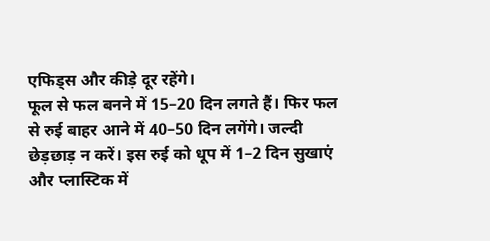एफिड्स और कीड़े दूर रहेंगे।
फूल से फल बनने में 15–20 दिन लगते हैं। फिर फल से रुई बाहर आने में 40–50 दिन लगेंगे। जल्दी छेड़छाड़ न करें। इस रुई को धूप में 1–2 दिन सुखाएं और प्लास्टिक में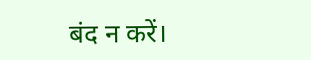बंद न करें।